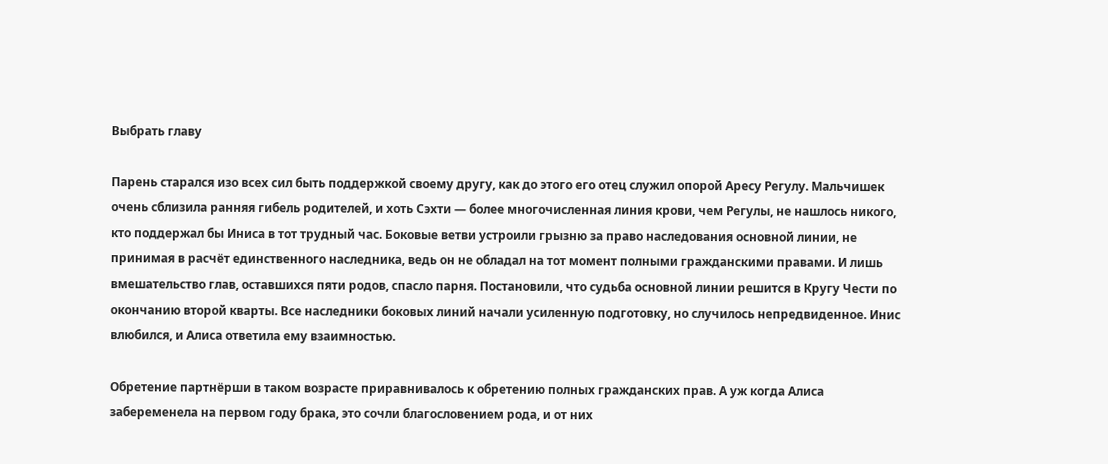Выбрать главу

Парень старался изо всех сил быть поддержкой своему другу, как до этого его отец служил опорой Аресу Регулу. Мальчишек очень сблизила ранняя гибель родителей, и хоть Сэхти — более многочисленная линия крови, чем Регулы, не нашлось никого, кто поддержал бы Иниса в тот трудный час. Боковые ветви устроили грызню за право наследования основной линии, не принимая в расчёт единственного наследника, ведь он не обладал на тот момент полными гражданскими правами. И лишь вмешательство глав, оставшихся пяти родов, спасло парня. Постановили, что судьба основной линии решится в Кругу Чести по окончанию второй кварты. Все наследники боковых линий начали усиленную подготовку, но случилось непредвиденное. Инис влюбился, и Алиса ответила ему взаимностью.

Обретение партнёрши в таком возрасте приравнивалось к обретению полных гражданских прав. А уж когда Алиса забеременела на первом году брака, это сочли благословением рода, и от них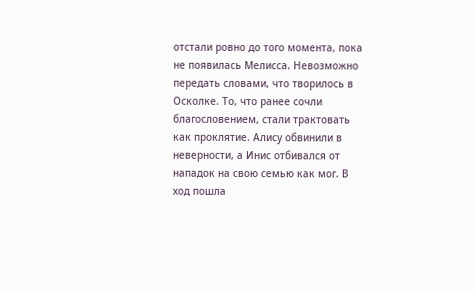отстали ровно до того момента, пока не появилась Мелисса. Невозможно передать словами, что творилось в Осколке. То, что ранее сочли благословением, стали трактовать как проклятие. Алису обвинили в неверности, а Инис отбивался от нападок на свою семью как мог. В ход пошла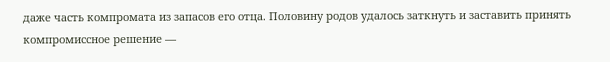даже часть компромата из запасов его отца. Половину родов удалось заткнуть и заставить принять компромиссное решение —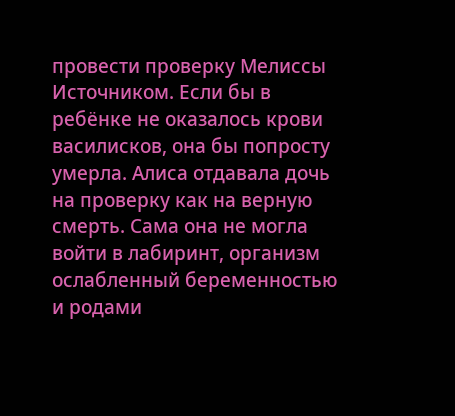провести проверку Мелиссы Источником. Если бы в ребёнке не оказалось крови василисков, она бы попросту умерла. Алиса отдавала дочь на проверку как на верную смерть. Сама она не могла войти в лабиринт, организм ослабленный беременностью и родами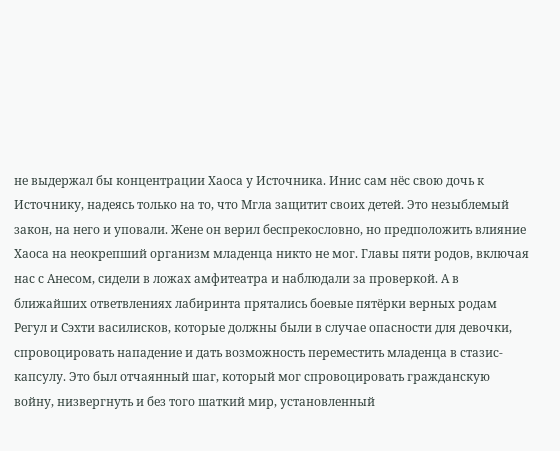не выдержал бы концентрации Хаоса у Источника. Инис сам нёс свою дочь к Источнику, надеясь только на то, что Мгла защитит своих детей. Это незыблемый закон, на него и уповали. Жене он верил беспрекословно, но предположить влияние Хаоса на неокрепший организм младенца никто не мог. Главы пяти родов, включая нас с Анесом, сидели в ложах амфитеатра и наблюдали за проверкой. А в ближайших ответвлениях лабиринта прятались боевые пятёрки верных родам Регул и Сэхти василисков, которые должны были в случае опасности для девочки, спровоцировать нападение и дать возможность переместить младенца в стазис-капсулу. Это был отчаянный шаг, который мог спровоцировать гражданскую войну, низвергнуть и без того шаткий мир, установленный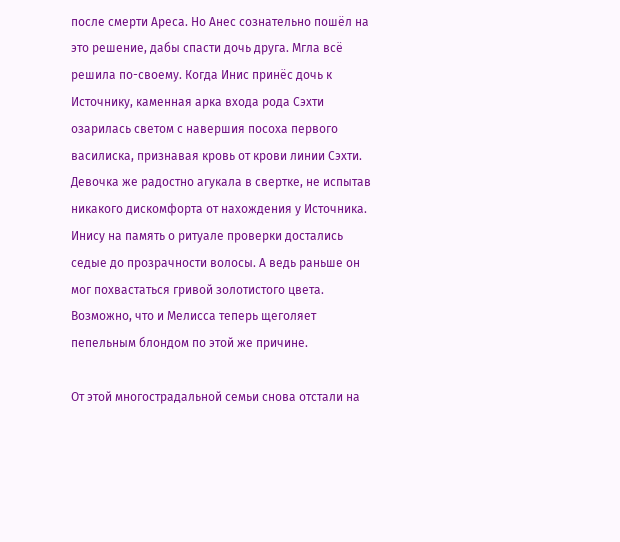после смерти Ареса. Но Анес сознательно пошёл на это решение, дабы спасти дочь друга. Мгла всё решила по-своему. Когда Инис принёс дочь к Источнику, каменная арка входа рода Сэхти озарилась светом с навершия посоха первого василиска, признавая кровь от крови линии Сэхти. Девочка же радостно агукала в свертке, не испытав никакого дискомфорта от нахождения у Источника. Инису на память о ритуале проверки достались седые до прозрачности волосы. А ведь раньше он мог похвастаться гривой золотистого цвета. Возможно, что и Мелисса теперь щеголяет пепельным блондом по этой же причине.

От этой многострадальной семьи снова отстали на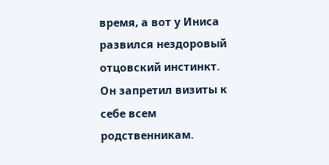время, а вот у Иниса развился нездоровый отцовский инстинкт. Он запретил визиты к себе всем родственникам.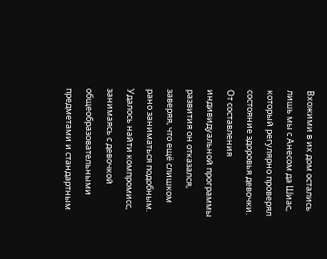Вхожими в их дом остались лишь мы с Анесом да Шиас, который регулярно проверял состояние здоровья девочки. От составления индивидуальной программы развития он отказался, заверяя, что ещё слишком рано заниматься подобным. Удалось найти компромисс, занимаясь с девочкой общеобразовательными предметами и стандартным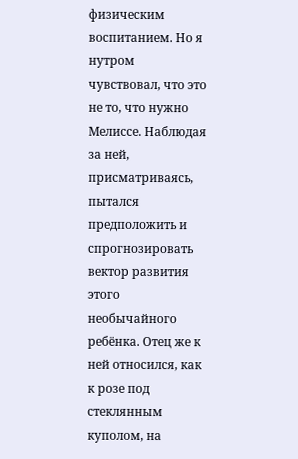физическим воспитанием. Но я нутром чувствовал, что это не то, что нужно Мелиссе. Наблюдая за ней, присматриваясь, пытался предположить и спрогнозировать вектор развития этого необычайного ребёнка. Отец же к ней относился, как к розе под стеклянным куполом, на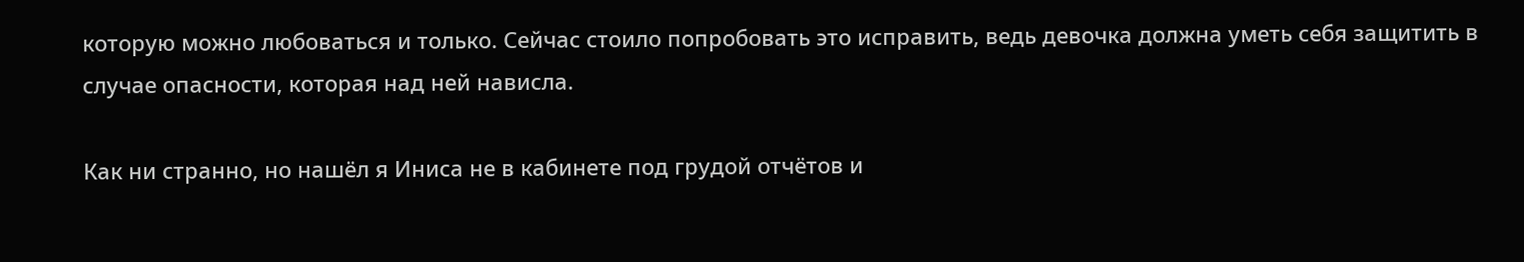которую можно любоваться и только. Сейчас стоило попробовать это исправить, ведь девочка должна уметь себя защитить в случае опасности, которая над ней нависла.

Как ни странно, но нашёл я Иниса не в кабинете под грудой отчётов и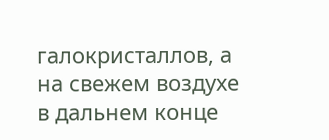галокристаллов, а на свежем воздухе в дальнем конце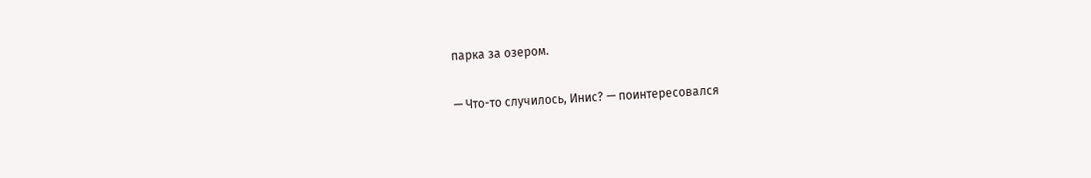парка за озером.

— Что-то случилось, Инис? — поинтересовался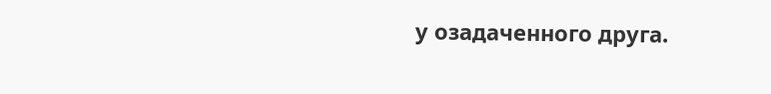у озадаченного друга.